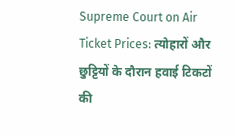Supreme Court on Air Ticket Prices: त्योहारों और छुट्टियों के दौरान हवाई टिकटों की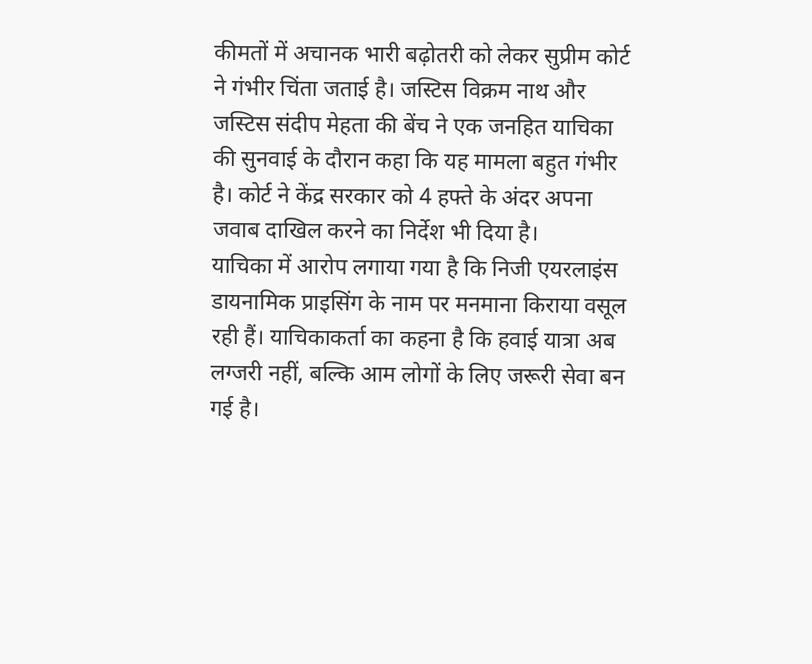कीमतों में अचानक भारी बढ़ोतरी को लेकर सुप्रीम कोर्ट ने गंभीर चिंता जताई है। जस्टिस विक्रम नाथ और जस्टिस संदीप मेहता की बेंच ने एक जनहित याचिका की सुनवाई के दौरान कहा कि यह मामला बहुत गंभीर है। कोर्ट ने केंद्र सरकार को 4 हफ्ते के अंदर अपना जवाब दाखिल करने का निर्देश भी दिया है।
याचिका में आरोप लगाया गया है कि निजी एयरलाइंस डायनामिक प्राइसिंग के नाम पर मनमाना किराया वसूल रही हैं। याचिकाकर्ता का कहना है कि हवाई यात्रा अब लग्जरी नहीं, बल्कि आम लोगों के लिए जरूरी सेवा बन गई है।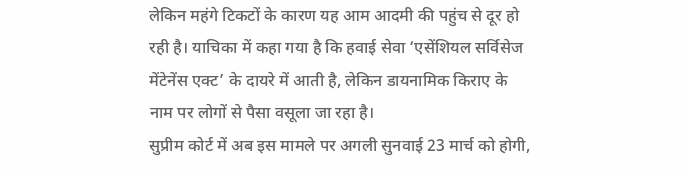लेकिन महंगे टिकटों के कारण यह आम आदमी की पहुंच से दूर हो रही है। याचिका में कहा गया है कि हवाई सेवा ‘एसेंशियल सर्विसेज मेंटेनेंस एक्ट’ के दायरे में आती है, लेकिन डायनामिक किराए के नाम पर लोगों से पैसा वसूला जा रहा है।
सुप्रीम कोर्ट में अब इस मामले पर अगली सुनवाई 23 मार्च को होगी,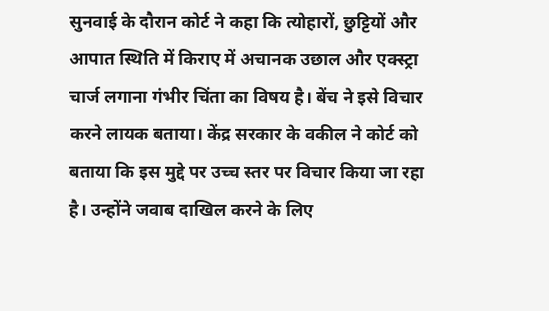सुनवाई के दौरान कोर्ट ने कहा कि त्योहारों, छुट्टियों और आपात स्थिति में किराए में अचानक उछाल और एक्स्ट्रा चार्ज लगाना गंभीर चिंता का विषय है। बेंच ने इसे विचार करने लायक बताया। केंद्र सरकार के वकील ने कोर्ट को बताया कि इस मुद्दे पर उच्च स्तर पर विचार किया जा रहा है। उन्होंने जवाब दाखिल करने के लिए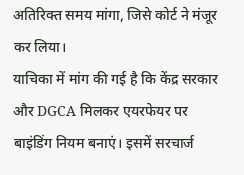अतिरिक्त समय मांगा, जिसे कोर्ट ने मंजूर कर लिया।
याचिका में मांग की गई है कि केंद्र सरकार और DGCA मिलकर एयरफेयर पर बाइंडिंग नियम बनाएं। इसमें सरचार्ज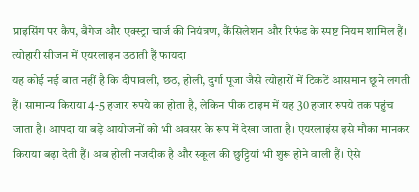प्राइसिंग पर कैप, बैगेज और एक्स्ट्रा चार्ज की नियंत्रण, कैंसिलेशन और रिफंड के स्पष्ट नियम शामिल हैं।
त्योहारी सीजन में एयरलाइन उठाती हैं फायदा
यह कोई नई बात नहीं है कि दीपावली, छठ, होली, दुर्गा पूजा जैसे त्योहारों में टिकटें आसमान छूने लगती हैं। सामान्य किराया 4-5 हजार रुपये का होता है, लेकिन पीक टाइम में यह 30 हजार रुपये तक पहुंच जाता है। आपदा या बड़े आयोजनों को भी अवसर के रूप में देखा जाता है। एयरलाइंस इसे मौका मानकर किराया बढ़ा देती हैं। अब होली नजदीक है और स्कूल की छुट्टियां भी शुरू होने वाली हैं। ऐसे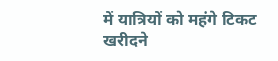में यात्रियों को महंगे टिकट खरीदने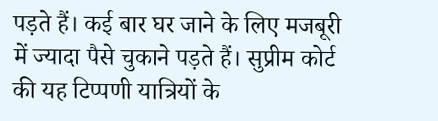पड़ते हैं। कई बार घर जाने के लिए मजबूरी में ज्यादा पैसे चुकाने पड़ते हैं। सुप्रीम कोर्ट की यह टिप्पणी यात्रियों के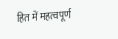हित में महत्वपूर्ण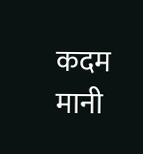कदम मानी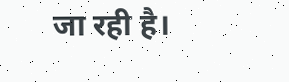जा रही है।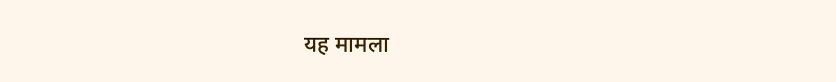यह मामला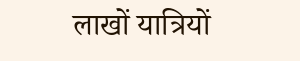लाखों यात्रियों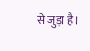से जुड़ा है।